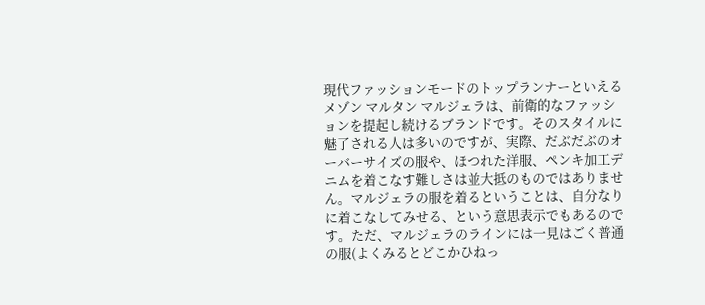現代ファッションモードのトップランナーといえるメゾン マルタン マルジェラは、前衛的なファッションを提起し続けるブランドです。そのスタイルに魅了される人は多いのですが、実際、だぶだぶのオーバーサイズの服や、ほつれた洋服、ペンキ加工デニムを着こなす難しさは並大抵のものではありません。マルジェラの服を着るということは、自分なりに着こなしてみせる、という意思表示でもあるのです。ただ、マルジェラのラインには一見はごく普通の服(よくみるとどこかひねっ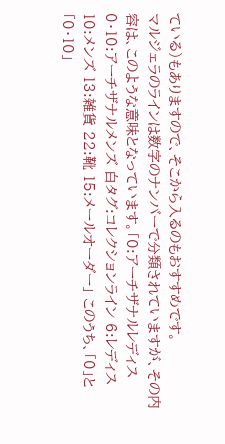ている)もありますので、そこから入るのもおすすめです。
マルジェラのラインは数字のナンバーで分類されていますが、その内容は、このような意味となっています。「0:アーチザナルレディス 0・10:アーチザナルメンズ 白タグ:コレクションライン 6:レディス 10:メンズ 13:雑貨 22:靴 15:メールオーダー」 このうち、「0」と「0・10」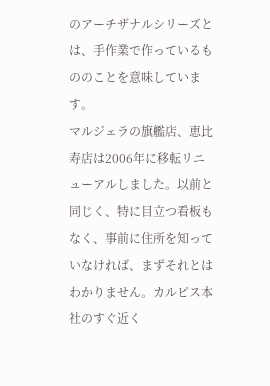のアーチザナルシリーズとは、手作業で作っているもののことを意味しています。
マルジェラの旗艦店、恵比寿店は2006年に移転リニューアルしました。以前と同じく、特に目立つ看板もなく、事前に住所を知っていなければ、まずそれとはわかりません。カルピス本社のすぐ近く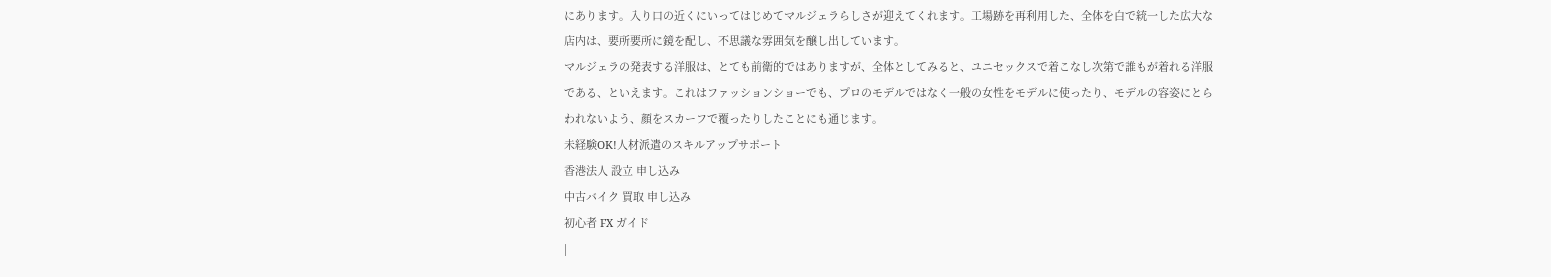にあります。入り口の近くにいってはじめてマルジェラらしさが迎えてくれます。工場跡を再利用した、全体を白で統一した広大な店内は、要所要所に鏡を配し、不思議な雰囲気を醸し出しています。
マルジェラの発表する洋服は、とても前衛的ではありますが、全体としてみると、ユニセックスで着こなし次第で誰もが着れる洋服である、といえます。これはファッションショーでも、プロのモデルではなく一般の女性をモデルに使ったり、モデルの容姿にとらわれないよう、顔をスカーフで覆ったりしたことにも通じます。
未経験OK!人材派遣のスキルアップサポート
香港法人 設立 申し込み
中古バイク 買取 申し込み
初心者 FX ガイド
|